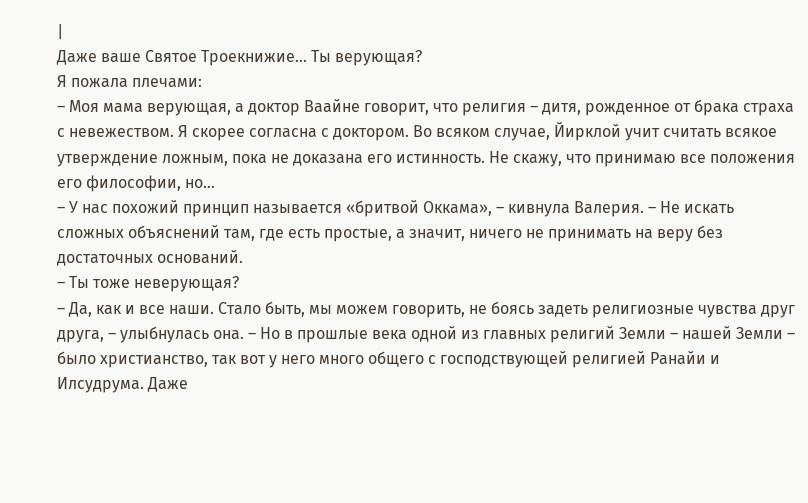|
Даже ваше Святое Троекнижие… Ты верующая?
Я пожала плечами:
– Моя мама верующая, а доктор Ваайне говорит, что религия – дитя, рожденное от брака страха с невежеством. Я скорее согласна с доктором. Во всяком случае, Йирклой учит считать всякое утверждение ложным, пока не доказана его истинность. Не скажу, что принимаю все положения его философии, но…
– У нас похожий принцип называется «бритвой Оккама», – кивнула Валерия. – Не искать сложных объяснений там, где есть простые, а значит, ничего не принимать на веру без достаточных оснований.
– Ты тоже неверующая?
– Да, как и все наши. Стало быть, мы можем говорить, не боясь задеть религиозные чувства друг друга, – улыбнулась она. – Но в прошлые века одной из главных религий Земли – нашей Земли – было христианство, так вот у него много общего с господствующей религией Ранайи и Илсудрума. Даже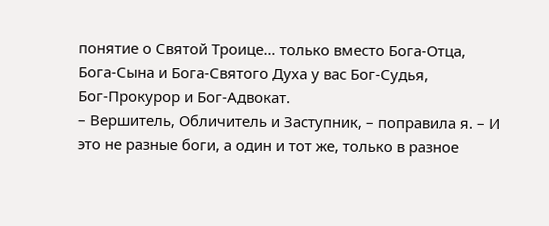понятие о Святой Троице… только вместо Бога‑Отца, Бога‑Сына и Бога‑Святого Духа у вас Бог‑Судья, Бог‑Прокурор и Бог‑Адвокат.
– Вершитель, Обличитель и Заступник, – поправила я. – И это не разные боги, а один и тот же, только в разное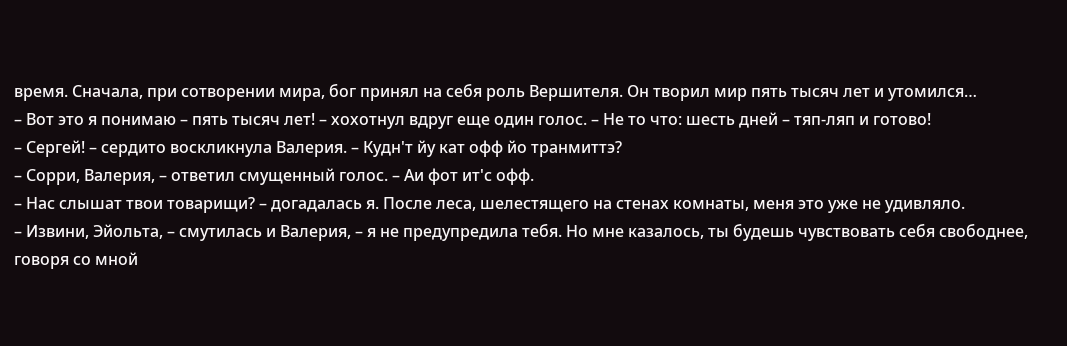время. Сначала, при сотворении мира, бог принял на себя роль Вершителя. Он творил мир пять тысяч лет и утомился…
– Вот это я понимаю – пять тысяч лет! – хохотнул вдруг еще один голос. – Не то что: шесть дней – тяп‑ляп и готово!
– Сергей! – сердито воскликнула Валерия. – Кудн'т йу кат офф йо транмиттэ?
– Сорри, Валерия, – ответил смущенный голос. – Аи фот ит'с офф.
– Нас слышат твои товарищи? – догадалась я. После леса, шелестящего на стенах комнаты, меня это уже не удивляло.
– Извини, Эйольта, – смутилась и Валерия, – я не предупредила тебя. Но мне казалось, ты будешь чувствовать себя свободнее, говоря со мной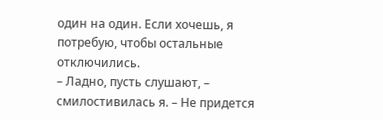один на один. Если хочешь, я потребую, чтобы остальные отключились.
– Ладно, пусть слушают, – смилостивилась я. – Не придется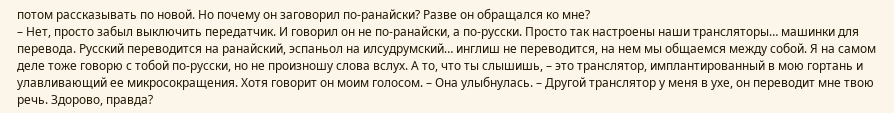потом рассказывать по новой. Но почему он заговорил по‑ранайски? Разве он обращался ко мне?
– Нет, просто забыл выключить передатчик. И говорил он не по‑ранайски, а по‑русски. Просто так настроены наши трансляторы… машинки для перевода. Русский переводится на ранайский, эспаньол на илсудрумский… инглиш не переводится, на нем мы общаемся между собой. Я на самом деле тоже говорю с тобой по‑русски, но не произношу слова вслух. А то, что ты слышишь, – это транслятор, имплантированный в мою гортань и улавливающий ее микросокращения. Хотя говорит он моим голосом. – Она улыбнулась. – Другой транслятор у меня в ухе, он переводит мне твою речь. Здорово, правда?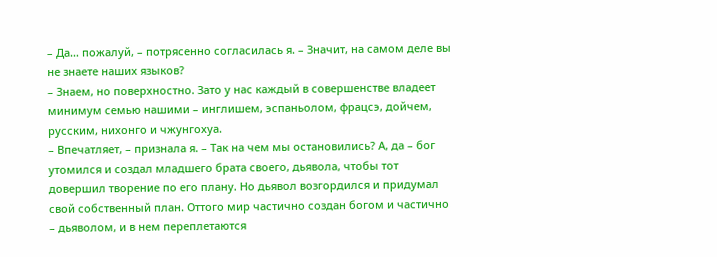– Да… пожалуй, – потрясенно согласилась я. – Значит, на самом деле вы не знаете наших языков?
– Знаем, но поверхностно. Зато у нас каждый в совершенстве владеет минимум семью нашими – инглишем, эспаньолом, фрацсэ, дойчем, русским, нихонго и чжунгохуа.
– Впечатляет, – признала я. – Так на чем мы остановились? А, да – бог утомился и создал младшего брата своего, дьявола, чтобы тот довершил творение по его плану. Но дьявол возгордился и придумал свой собственный план. Оттого мир частично создан богом и частично – дьяволом, и в нем переплетаются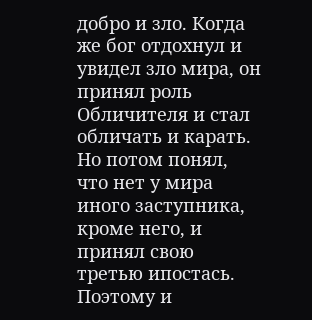добро и зло. Когда же бог отдохнул и увидел зло мира, он принял роль Обличителя и стал обличать и карать. Но потом понял, что нет у мира иного заступника, кроме него, и принял свою третью ипостась. Поэтому и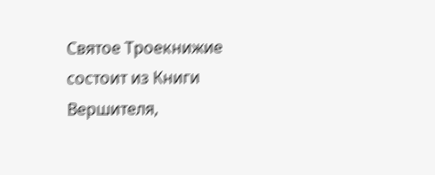Святое Троекнижие состоит из Книги Вершителя,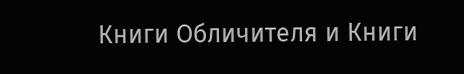Книги Обличителя и Книги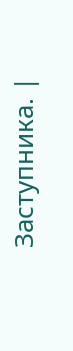Заступника. |